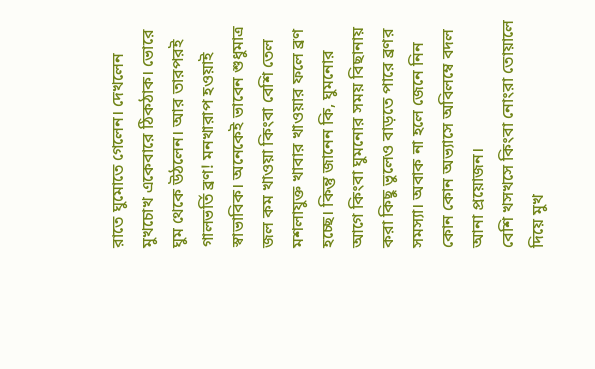রাতে ঘুমোতে গেলেন। দেখলেন মুখচোখ একেবারে ঠিকঠাক। ভোরে ঘুম থেকে উঠলেন। আর তারপরই গালভর্তি ব্রণ! মনখারাপ হওয়াই স্বাভাবিক। অনেকেই ভাবেন শুধুমাত্র জল কম খাওয়া কিংবা বেশি তেল মশলাযুক্ত খাবার খাওয়ার ফলে ব্রণ হচ্ছে। কিন্তু জানেন কি, ঘুমনোর আগে কিংবা ঘুমনোর সময় বিছানায় করা কিছু ভুলেও বাড়তে পারে ব্রণর সমস্যা। অবাক না হলে জেনে নিন কোন কোন অভ্যাসে অবিলম্বে বদল আনা প্রয়োজন।
বেশি খসখসে কিংবা নোংরা তোয়ালে দিয়ে মুখ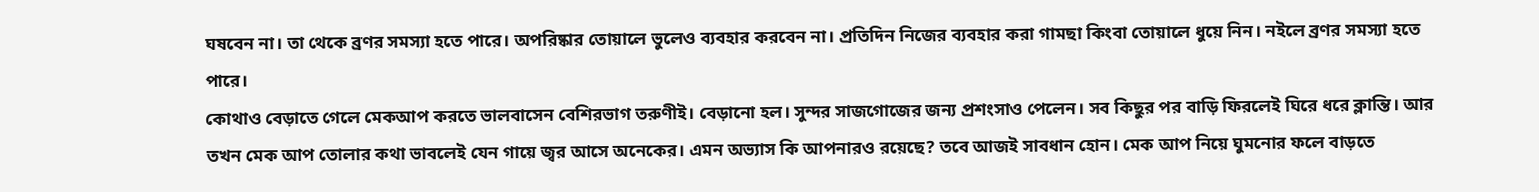ঘষবেন না। তা থেকে ব্রণর সমস্যা হতে পারে। অপরিষ্কার তোয়ালে ভুলেও ব্যবহার করবেন না। প্রতিদিন নিজের ব্যবহার করা গামছা কিংবা তোয়ালে ধুয়ে নিন। নইলে ব্রণর সমস্যা হতে পারে।
কোথাও বেড়াতে গেলে মেকআপ করতে ভালবাসেন বেশিরভাগ তরুণীই। বেড়ানো হল। সুন্দর সাজগোজের জন্য প্রশংসাও পেলেন। সব কিছুর পর বাড়ি ফিরলেই ঘিরে ধরে ক্লান্তি। আর তখন মেক আপ তোলার কথা ভাবলেই যেন গায়ে জ্বর আসে অনেকের। এমন অভ্যাস কি আপনারও রয়েছে? তবে আজই সাবধান হোন। মেক আপ নিয়ে ঘুমনোর ফলে বাড়তে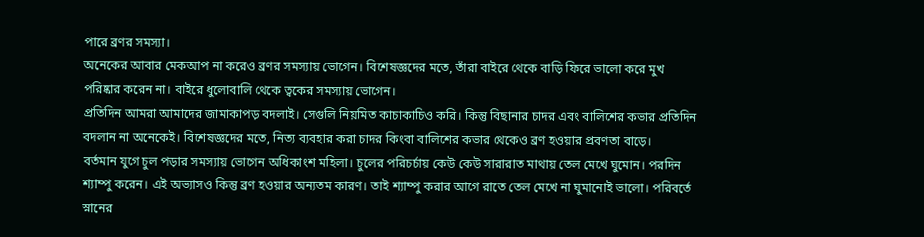পারে ব্রণর সমস্যা।
অনেকের আবার মেকআপ না করেও ব্রণর সমস্যায় ভোগেন। বিশেষজ্ঞদের মতে, তাঁরা বাইরে থেকে বাড়ি ফিরে ভালো করে মুখ পরিষ্কার করেন না। বাইরে ধুলোবালি থেকে ত্বকের সমস্যায় ভোগেন।
প্রতিদিন আমরা আমাদের জামাকাপড় বদলাই। সেগুলি নিয়মিত কাচাকাচিও করি। কিন্তু বিছানার চাদর এবং বালিশের কভার প্রতিদিন বদলান না অনেকেই। বিশেষজ্ঞদের মতে, নিত্য ব্যবহার করা চাদর কিংবা বালিশের কভার থেকেও ব্রণ হওয়ার প্রবণতা বাড়ে।
বর্তমান যুগে চুল পড়ার সমস্যায় ভোগেন অধিকাংশ মহিলা। চুলের পরিচর্চায় কেউ কেউ সারারাত মাথায় তেল মেখে ঘুমোন। পরদিন শ্যাম্পু করেন। এই অভ্যাসও কিন্তু ব্রণ হওয়ার অন্যতম কারণ। তাই শ্যাম্পু করার আগে রাতে তেল মেখে না ঘুমানোই ভালো। পরিবর্তে স্নানের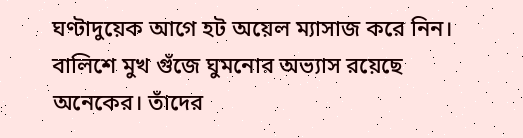ঘণ্টাদুয়েক আগে হট অয়েল ম্যাসাজ করে নিন।
বালিশে মুখ গুঁজে ঘুমনোর অভ্যাস রয়েছে অনেকের। তাঁদের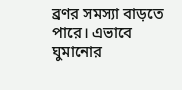ব্রণর সমস্যা বাড়তে পারে। এভাবে ঘুমানোর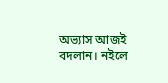অভ্যাস আজই বদলান। নইলে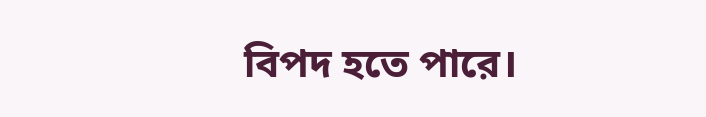বিপদ হতে পারে।